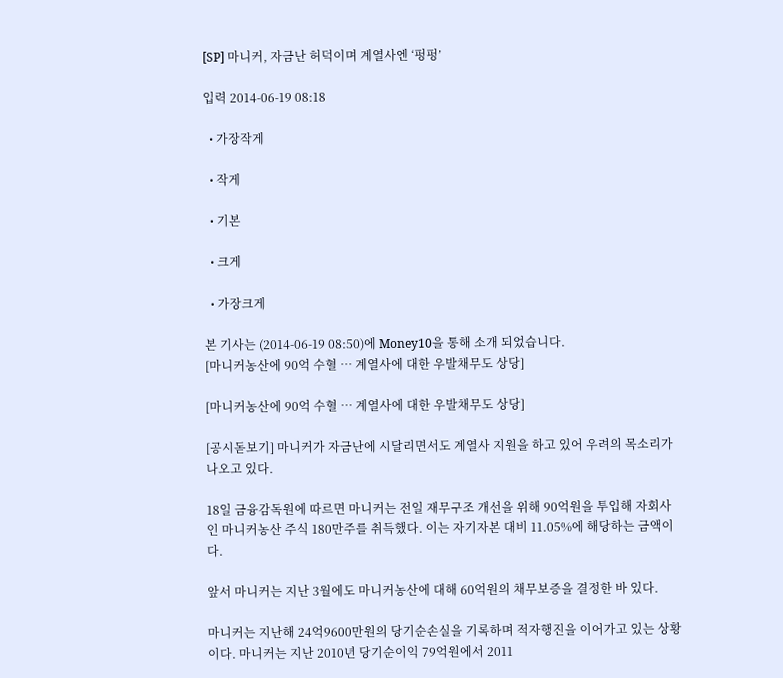[SP] 마니커, 자금난 허덕이며 계열사엔 ‘펑펑’

입력 2014-06-19 08:18

  • 가장작게

  • 작게

  • 기본

  • 크게

  • 가장크게

본 기사는 (2014-06-19 08:50)에 Money10을 통해 소개 되었습니다.
[마니커농산에 90억 수혈 … 계열사에 대한 우발채무도 상당]

[마니커농산에 90억 수혈 … 계열사에 대한 우발채무도 상당]

[공시돋보기] 마니커가 자금난에 시달리면서도 계열사 지원을 하고 있어 우려의 목소리가 나오고 있다.

18일 금융감독원에 따르면 마니커는 전일 재무구조 개선을 위해 90억원을 투입해 자회사인 마니커농산 주식 180만주를 취득했다. 이는 자기자본 대비 11.05%에 해당하는 금액이다.

앞서 마니커는 지난 3월에도 마니커농산에 대해 60억원의 채무보증을 결정한 바 있다.

마니커는 지난해 24억9600만원의 당기순손실을 기록하며 적자행진을 이어가고 있는 상황이다. 마니커는 지난 2010년 당기순이익 79억원에서 2011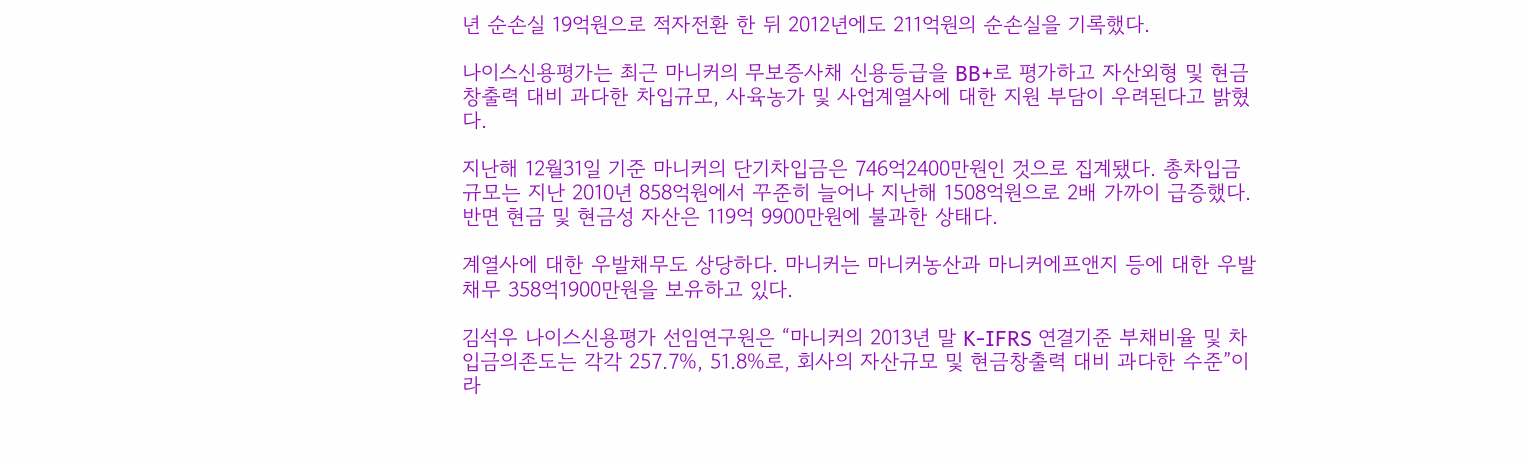년 순손실 19억원으로 적자전환 한 뒤 2012년에도 211억원의 순손실을 기록했다.

나이스신용평가는 최근 마니커의 무보증사채 신용등급을 BB+로 평가하고 자산외형 및 현금창출력 대비 과다한 차입규모, 사육농가 및 사업계열사에 대한 지원 부담이 우려된다고 밝혔다.

지난해 12월31일 기준 마니커의 단기차입금은 746억2400만원인 것으로 집계됐다. 총차입금 규모는 지난 2010년 858억원에서 꾸준히 늘어나 지난해 1508억원으로 2배 가까이 급증했다. 반면 현금 및 현금성 자산은 119억 9900만원에 불과한 상태다.

계열사에 대한 우발채무도 상당하다. 마니커는 마니커농산과 마니커에프앤지 등에 대한 우발채무 358억1900만원을 보유하고 있다.

김석우 나이스신용평가 선임연구원은 “마니커의 2013년 말 K-IFRS 연결기준 부채비율 및 차입금의존도는 각각 257.7%, 51.8%로, 회사의 자산규모 및 현금창출력 대비 과다한 수준”이라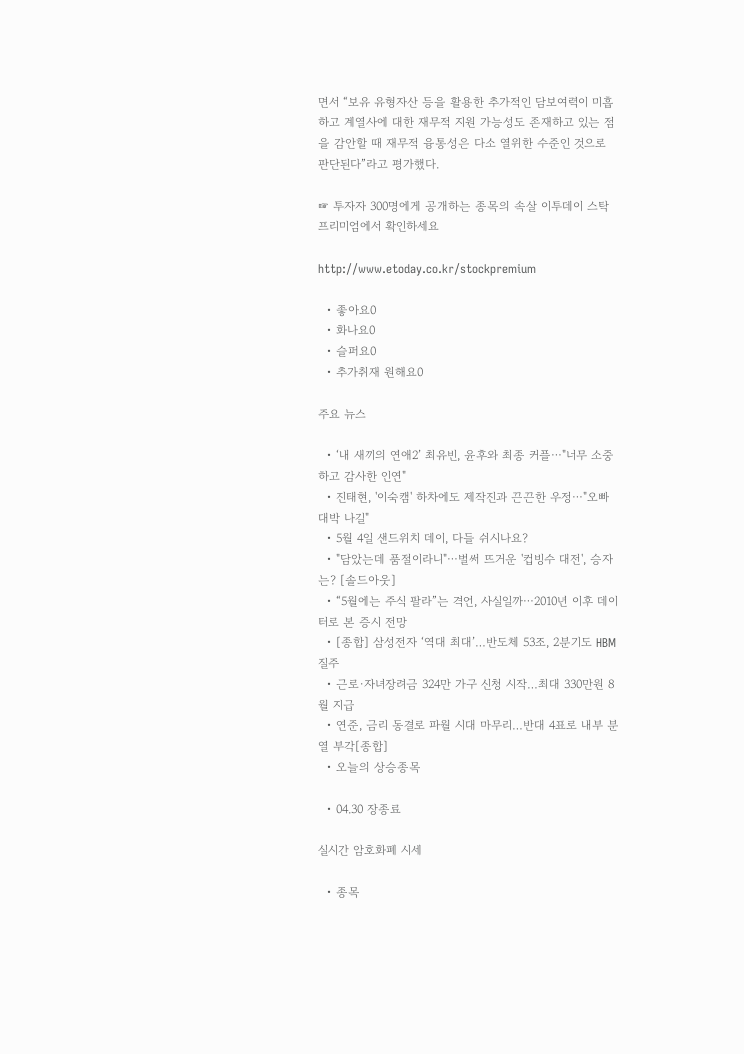면서 “보유 유형자산 등을 활용한 추가적인 담보여력이 미흡하고 계열사에 대한 재무적 지원 가능성도 존재하고 있는 점을 감안할 때 재무적 융통성은 다소 열위한 수준인 것으로 판단된다”라고 평가했다.

☞ 투자자 300명에게 공개하는 종목의 속살 이투데이 스탁프리미엄에서 확인하세요

http://www.etoday.co.kr/stockpremium

  • 좋아요0
  • 화나요0
  • 슬퍼요0
  • 추가취재 원해요0

주요 뉴스

  • ‘내 새끼의 연애2’ 최유빈, 윤후와 최종 커플⋯"너무 소중하고 감사한 인연"
  • 진태현, '이숙캠' 하차에도 제작진과 끈끈한 우정⋯"오빠 대박 나길"
  • 5월 4일 샌드위치 데이, 다들 쉬시나요?
  • "담았는데 품절이라니"⋯벌써 뜨거운 '컵빙수 대전', 승자는? [솔드아웃]
  • “5월에는 주식 팔라”는 격언, 사실일까⋯2010년 이후 데이터로 본 증시 전망
  • [종합] 삼성전자 ‘역대 최대’…반도체 53조, 2분기도 HBM 질주
  • 근로·자녀장려금 324만 가구 신청 시작…최대 330만원 8월 지급
  • 연준, 금리 동결로 파월 시대 마무리…반대 4표로 내부 분열 부각[종합]
  • 오늘의 상승종목

  • 04.30 장종료

실시간 암호화폐 시세

  • 종목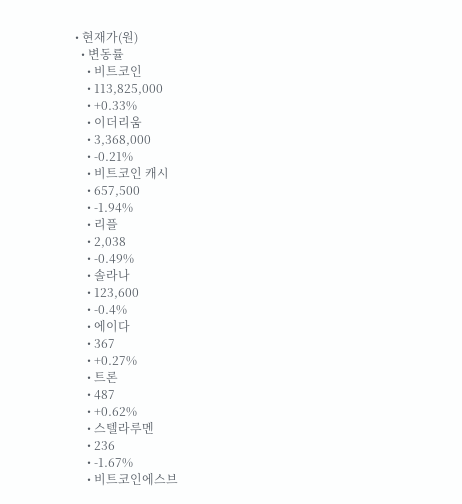• 현재가(원)
  • 변동률
    • 비트코인
    • 113,825,000
    • +0.33%
    • 이더리움
    • 3,368,000
    • -0.21%
    • 비트코인 캐시
    • 657,500
    • -1.94%
    • 리플
    • 2,038
    • -0.49%
    • 솔라나
    • 123,600
    • -0.4%
    • 에이다
    • 367
    • +0.27%
    • 트론
    • 487
    • +0.62%
    • 스텔라루멘
    • 236
    • -1.67%
    • 비트코인에스브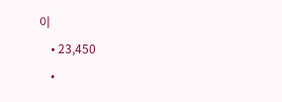이
    • 23,450
    •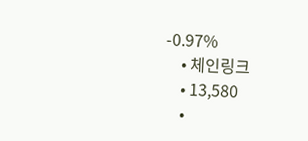-0.97%
    • 체인링크
    • 13,580
    •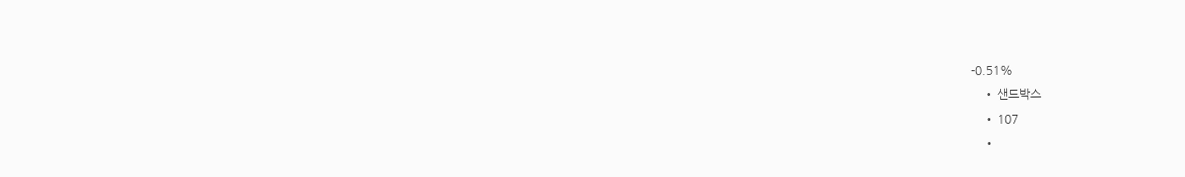-0.51%
    • 샌드박스
    • 107
    •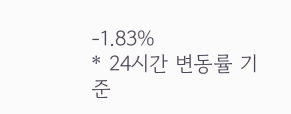-1.83%
* 24시간 변동률 기준